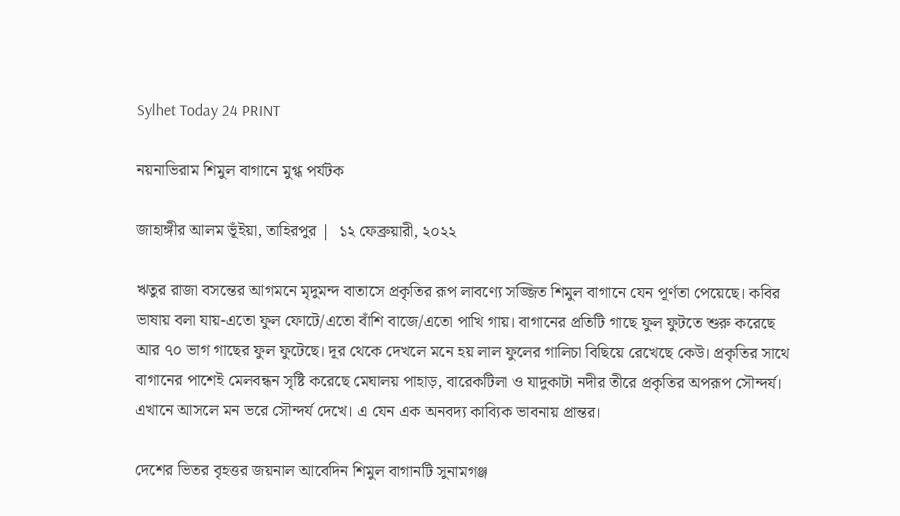Sylhet Today 24 PRINT

নয়নাভিরাম শিমুল বাগানে মুগ্ধ পর্যটক

জাহাঙ্গীর আলম ভূঁইয়া, তাহিরপুর |  ১২ ফেব্রুয়ারী, ২০২২

ঋতুর রাজা বসন্তের আগমনে মৃদুমন্দ বাতাসে প্রকৃতির রূপ লাবণ্যে সজ্জিত শিমুল বাগানে যেন পূর্ণতা পেয়েছে। কবির ভাষায় বলা যায়-এতো ফুল ফোটে/এতো বাঁশি বাজে/এতো পাখি গায়। বাগানের প্রতিটি গাছে ফুল ফুটতে শুরু করেছে আর ৭০ ভাগ গাছের ফুল ফুটেছে। দূর থেকে দেখলে মনে হয় লাল ফুলের গালিচা বিছিয়ে রেখেছে কেউ। প্রকৃতির সাথে বাগানের পাশেই মেলবন্ধন সৃষ্টি করেছে মেঘালয় পাহাড়, বারেকটিলা ও যাদুকাটা নদীর তীরে প্রকৃতির অপরূপ সৌন্দর্য। এখানে আসলে মন ভরে সৌন্দর্য দেখে। এ যেন এক অনবদ্য কাব্যিক ভাবনায় প্রান্তর।

দেশের ভিতর বৃহত্তর জয়নাল আবেদিন শিমুল বাগানটি সুনামগঞ্জ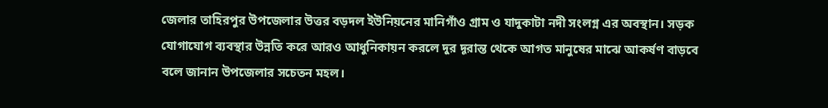জেলার তাহিরপুর উপজেলার উত্তর বড়দল ইউনিয়নের মানিগাঁও গ্রাম ও যাদুকাটা নদী সংলগ্ন এর অবস্থান। সড়ক যোগাযোগ ব্যবস্থার উন্নতি করে আরও আধুনিকায়ন করলে দুর দূরান্ত থেকে আগত মানুষের মাঝে আকর্ষণ বাড়বে বলে জানান উপজেলার সচেতন মহল।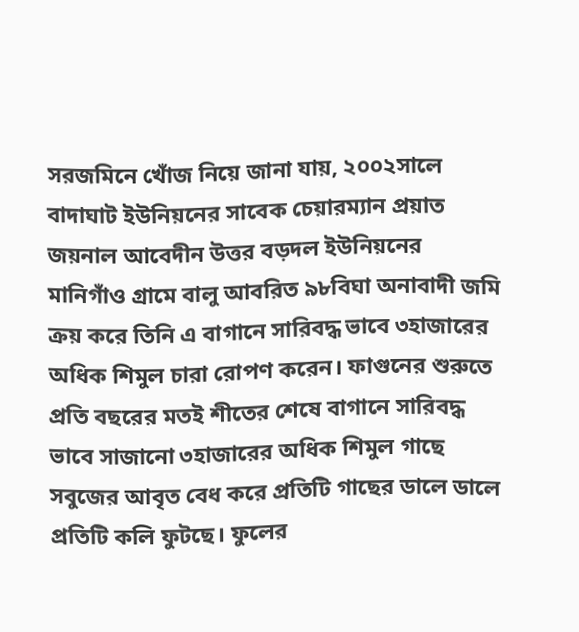সরজমিনে খোঁজ নিয়ে জানা যায়, ২০০২সালে বাদাঘাট ইউনিয়নের সাবেক চেয়ারম্যান প্রয়াত জয়নাল আবেদীন উত্তর বড়দল ইউনিয়নের মানিগাঁও গ্রামে বালু আবরিত ৯৮বিঘা অনাবাদী জমি ক্রয় করে তিনি এ বাগানে সারিবদ্ধ ভাবে ৩হাজারের অধিক শিমুল চারা রোপণ করেন। ফাগুনের শুরুতে প্রতি বছরের মতই শীতের শেষে বাগানে সারিবদ্ধ ভাবে সাজানো ৩হাজারের অধিক শিমুল গাছে সবুজের আবৃত বেধ করে প্রতিটি গাছের ডালে ডালে প্রতিটি কলি ফুটছে। ফুলের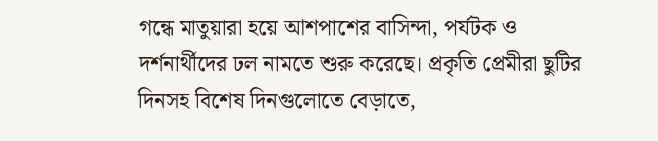গন্ধে মাতুয়ারা হয়ে আশপাশের বাসিন্দা, পর্যটক ও দর্শনার্থীদের ঢল নামতে শুরু করেছে। প্রকৃতি প্রেমীরা ছুটির দিনসহ বিশেষ দিনগুলোতে বেড়াতে,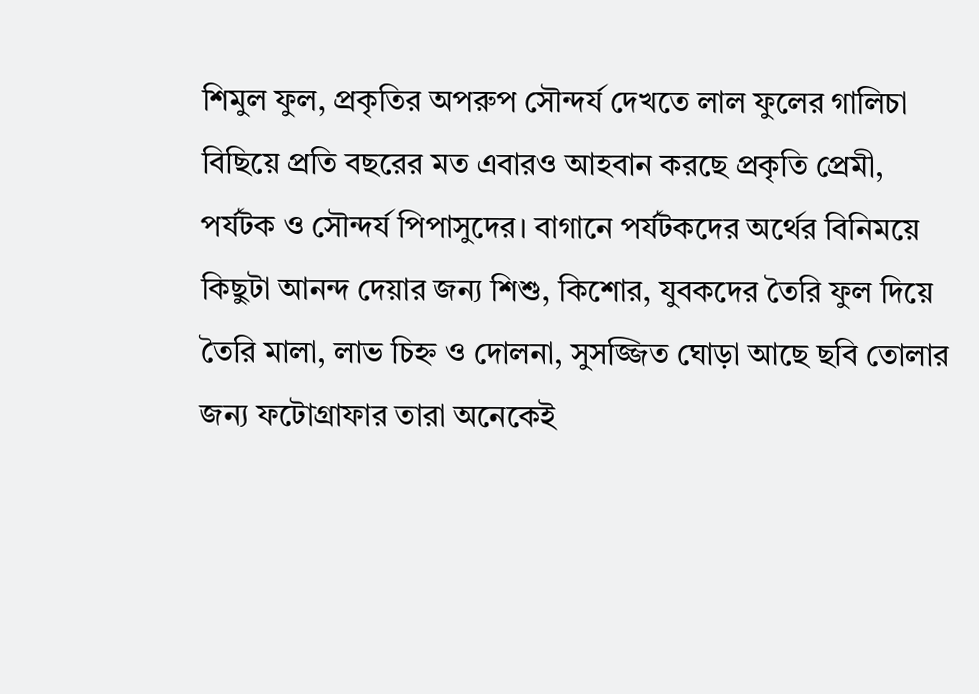শিমুল ফুল, প্রকৃতির অপরুপ সৌন্দর্য দেখতে লাল ফুলের গালিচা বিছিয়ে প্রতি বছরের মত এবারও আহবান করছে প্রকৃতি প্রেমী, পর্যটক ও সৌন্দর্য পিপাসুদের। বাগানে পর্যটকদের অর্থের বিনিময়ে কিছুটা আনন্দ দেয়ার জন্য শিশু, কিশোর, যুবকদের তৈরি ফুল দিয়ে তৈরি মালা, লাভ চিহ্ন ও দোলনা, সুসজ্জিত ঘোড়া আছে ছবি তোলার জন্য ফটোগ্রাফার তারা অনেকেই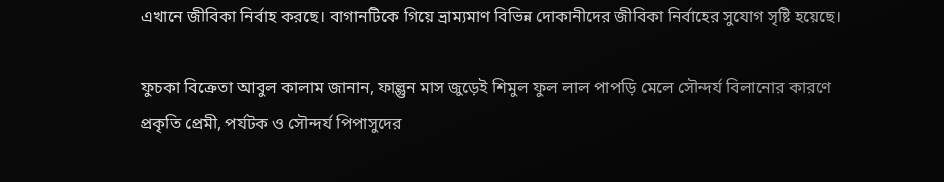এখানে জীবিকা নির্বাহ করছে। বাগানটিকে গিয়ে ভ্রাম্যমাণ বিভিন্ন দোকানীদের জীবিকা নির্বাহের সুযোগ সৃষ্টি হয়েছে।

ফুচকা বিক্রেতা আবুল কালাম জানান, ফাল্গুন মাস জুড়েই শিমুল ফুল লাল পাপড়ি মেলে সৌন্দর্য বিলানোর কারণে প্রকৃতি প্রেমী, পর্যটক ও সৌন্দর্য পিপাসুদের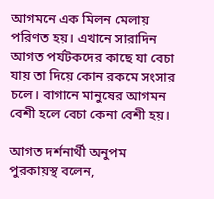আগমনে এক মিলন মেলায় পরিণত হয়। এখানে সারাদিন আগত পর্যটকদের কাছে যা বেচা যায় তা দিয়ে কোন রকমে সংসার চলে। বাগানে মানুষের আগমন বেশী হলে বেচা কেনা বেশী হয়।

আগত দর্শনার্থী অনুপম পুরকায়স্থ বলেন,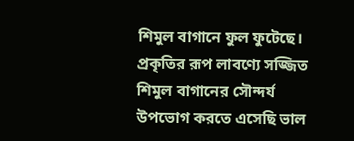শিমুল বাগানে ফুল ফুটেছে। প্রকৃতির রূপ লাবণ্যে সজ্জিত শিমুল বাগানের সৌন্দর্য উপভোগ করতে এসেছি ভাল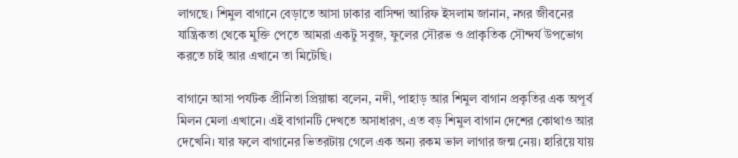লাগছে। শিমুল বাগানে বেড়াতে আসা ঢাকার বাসিন্দা আরিফ ইসলাম জানান, নগর জীবনের যান্ত্রিকতা থেকে মুক্তি পেতে আমরা একটু সবুজ, ফুলের সৌরভ ও প্রাকৃতিক সৌন্দর্য উপভোগ করতে চাই আর এখানে তা মিটেছি।

বাগানে আসা পর্যটক প্রীনিতা প্রিয়াঙ্কা বলেন, নদী, পাহাড় আর শিমুল বাগান প্রকৃতির এক অপূর্ব মিলন মেলা এখানে। এই বাগানটি দেখতে অসাধারণ, এত বড় শিমুল বাগান দেশের কোথাও আর দেখেনি। যার ফলে বাগানের ভিতরটায় গেলে এক অন্য রকম ভাল লাগার জন্ম নেয়। হারিয়ে যায়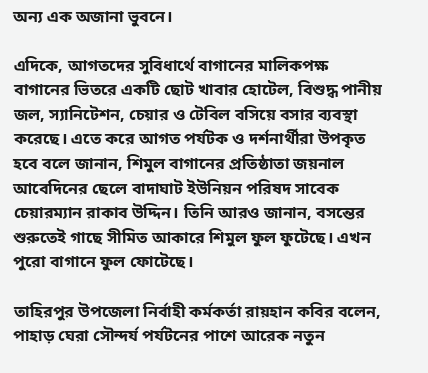অন্য এক অজানা ভুবনে।

এদিকে, আগতদের সুবিধার্থে বাগানের মালিকপক্ষ বাগানের ভিতরে একটি ছোট খাবার হোটেল, বিশুদ্ধ পানীয় জল, স্যানিটেশন, চেয়ার ও টেবিল বসিয়ে বসার ব্যবস্থা করেছে। এতে করে আগত পর্যটক ও দর্শনার্থীরা উপকৃত হবে বলে জানান, শিমুল বাগানের প্রতিষ্ঠাতা জয়নাল আবেদিনের ছেলে বাদাঘাট ইউনিয়ন পরিষদ সাবেক চেয়ারম্যান রাকাব উদ্দিন। তিনি আরও জানান, বসন্তের শুরুতেই গাছে সীমিত আকারে শিমুল ফুল ফুটেছে। এখন পুরো বাগানে ফুল ফোটেছে।

তাহিরপুর উপজেলা নির্বাহী কর্মকর্তা রায়হান কবির বলেন, পাহাড় ঘেরা সৌন্দর্য পর্যটনের পাশে আরেক নতুন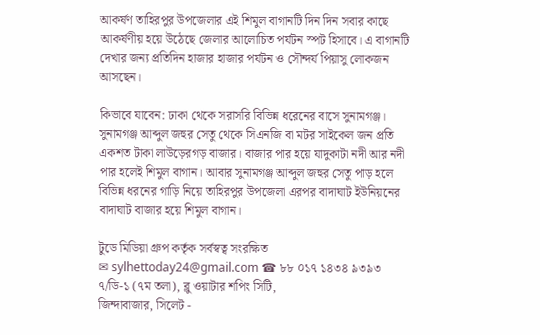আকর্ষণ তাহিরপুর উপজেলার এই শিমুল বাগানটি দিন দিন সবার কাছে আকর্ষণীয় হয়ে উঠেছে জেলার আলোচিত পর্যটন স্পট হিসাবে। এ বাগানটি দেখার জন্য প্রতিদিন হাজার হাজার পর্যটন ও সৌন্দর্য পিয়াসু লোকজন আসছেন।

কিভাবে যাবেন: ঢাকা থেকে সরাসরি বিভিন্ন ধরেনের বাসে সুনামগঞ্জ। সুনামগঞ্জ আব্দুল জহুর সেতু থেকে সিএনজি বা মটর সাইকেল জন প্রতি একশত টাকা লাউড়েরগড় বাজার। বাজার পার হয়ে যাদুকাটা নদী আর নদী পার হলেই শিমুল বাগান। আবার সুনামগঞ্জ আব্দুল জহুর সেতু পাড় হলে বিভিন্ন ধরনের গাড়ি নিয়ে তাহিরপুর উপজেলা এরপর বাদাঘাট ইউনিয়নের বাদাঘাট বাজার হয়ে শিমুল বাগান।

টুডে মিডিয়া গ্রুপ কর্তৃক সর্বস্বত্ব সংরক্ষিত
✉ sylhettoday24@gmail.com ☎ ৮৮ ০১৭ ১৪৩৪ ৯৩৯৩
৭/ডি-১ (৭ম তলা), ব্লু ওয়াটার শপিং সিটি,
জিন্দাবাজার, সিলেট -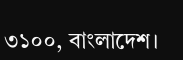৩১০০, বাংলাদেশ।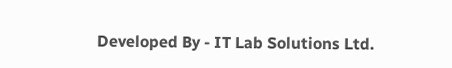Developed By - IT Lab Solutions Ltd.